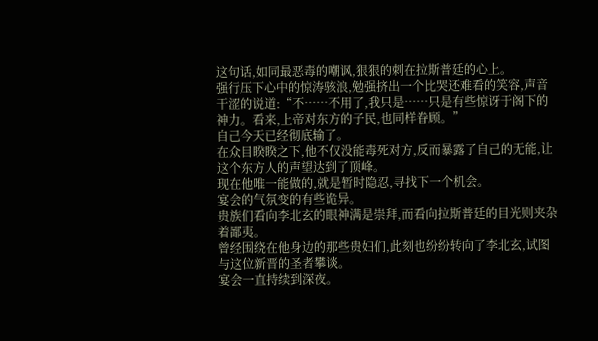这句话,如同最恶毒的嘲讽,狠狠的刺在拉斯普廷的心上。
强行压下心中的惊涛骇浪,勉强挤出一个比哭还难看的笑容,声音干涩的说道:“不……不用了,我只是……只是有些惊讶于阁下的神力。看来,上帝对东方的子民,也同样眷顾。”
自己今天已经彻底输了。
在众目睽睽之下,他不仅没能毒死对方,反而暴露了自己的无能,让这个东方人的声望达到了顶峰。
现在他唯一能做的,就是暂时隐忍,寻找下一个机会。
宴会的气氛变的有些诡异。
贵族们看向李北玄的眼神满是崇拜,而看向拉斯普廷的目光则夹杂着鄙夷。
曾经围绕在他身边的那些贵妇们,此刻也纷纷转向了李北玄,试图与这位新晋的圣者攀谈。
宴会一直持续到深夜。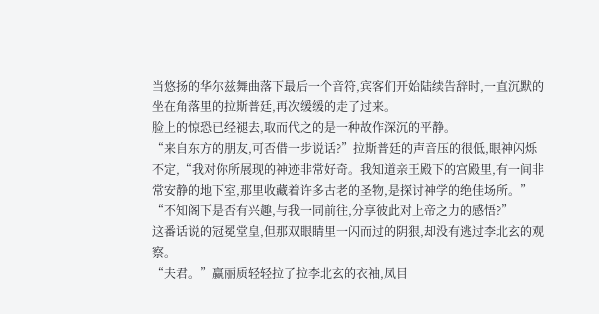当悠扬的华尔兹舞曲落下最后一个音符,宾客们开始陆续告辞时,一直沉默的坐在角落里的拉斯普廷,再次缓缓的走了过来。
脸上的惊恐已经褪去,取而代之的是一种故作深沉的平静。
“来自东方的朋友,可否借一步说话?”拉斯普廷的声音压的很低,眼神闪烁不定,“我对你所展现的神迹非常好奇。我知道亲王殿下的宫殿里,有一间非常安静的地下室,那里收藏着许多古老的圣物,是探讨神学的绝佳场所。”
“不知阁下是否有兴趣,与我一同前往,分享彼此对上帝之力的感悟?”
这番话说的冠冕堂皇,但那双眼睛里一闪而过的阴狠,却没有逃过李北玄的观察。
“夫君。”赢丽质轻轻拉了拉李北玄的衣袖,凤目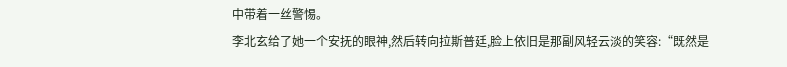中带着一丝警惕。
李北玄给了她一个安抚的眼神,然后转向拉斯普廷,脸上依旧是那副风轻云淡的笑容:“既然是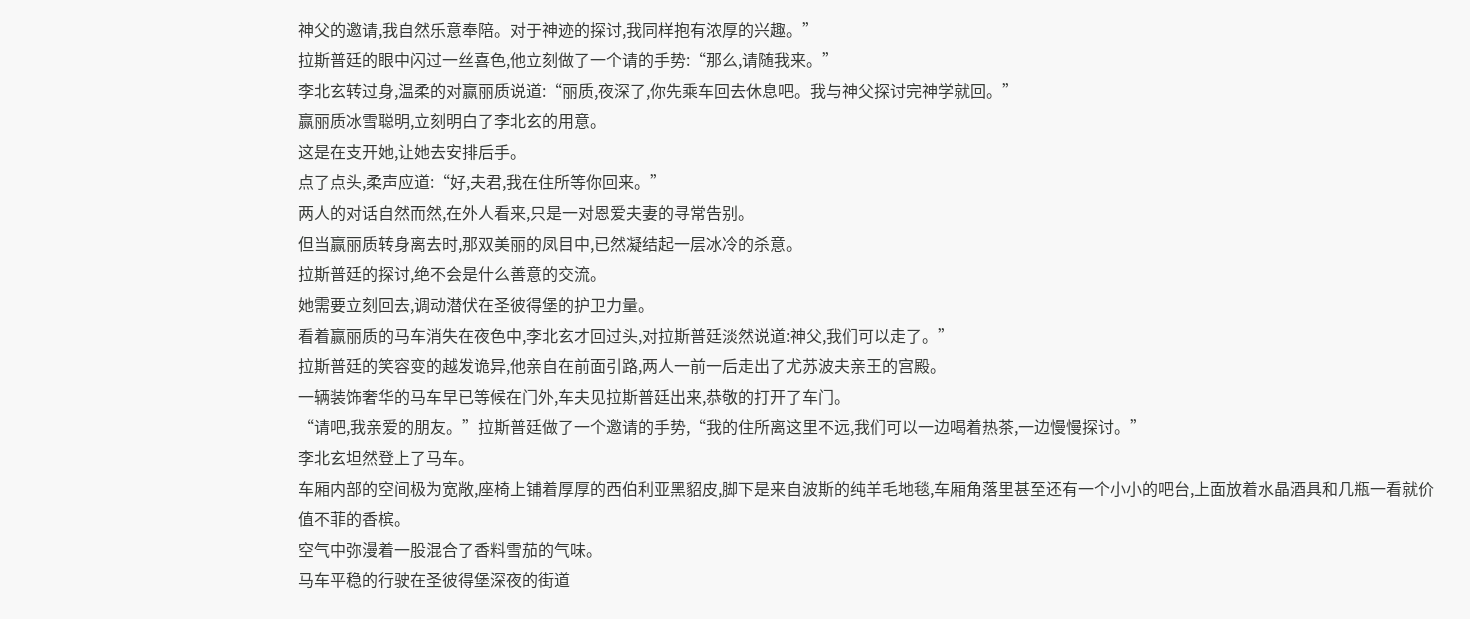神父的邀请,我自然乐意奉陪。对于神迹的探讨,我同样抱有浓厚的兴趣。”
拉斯普廷的眼中闪过一丝喜色,他立刻做了一个请的手势:“那么,请随我来。”
李北玄转过身,温柔的对赢丽质说道:“丽质,夜深了,你先乘车回去休息吧。我与神父探讨完神学就回。”
赢丽质冰雪聪明,立刻明白了李北玄的用意。
这是在支开她,让她去安排后手。
点了点头,柔声应道:“好,夫君,我在住所等你回来。”
两人的对话自然而然,在外人看来,只是一对恩爱夫妻的寻常告别。
但当赢丽质转身离去时,那双美丽的凤目中,已然凝结起一层冰冷的杀意。
拉斯普廷的探讨,绝不会是什么善意的交流。
她需要立刻回去,调动潜伏在圣彼得堡的护卫力量。
看着赢丽质的马车消失在夜色中,李北玄才回过头,对拉斯普廷淡然说道:神父,我们可以走了。”
拉斯普廷的笑容变的越发诡异,他亲自在前面引路,两人一前一后走出了尤苏波夫亲王的宫殿。
一辆装饰奢华的马车早已等候在门外,车夫见拉斯普廷出来,恭敬的打开了车门。
“请吧,我亲爱的朋友。”拉斯普廷做了一个邀请的手势,“我的住所离这里不远,我们可以一边喝着热茶,一边慢慢探讨。”
李北玄坦然登上了马车。
车厢内部的空间极为宽敞,座椅上铺着厚厚的西伯利亚黑貂皮,脚下是来自波斯的纯羊毛地毯,车厢角落里甚至还有一个小小的吧台,上面放着水晶酒具和几瓶一看就价值不菲的香槟。
空气中弥漫着一股混合了香料雪茄的气味。
马车平稳的行驶在圣彼得堡深夜的街道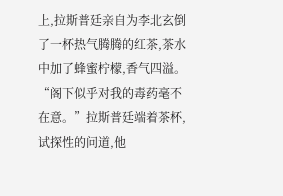上,拉斯普廷亲自为李北玄倒了一杯热气腾腾的红茶,茶水中加了蜂蜜柠檬,香气四溢。
“阁下似乎对我的毒药毫不在意。”拉斯普廷端着茶杯,试探性的问道,他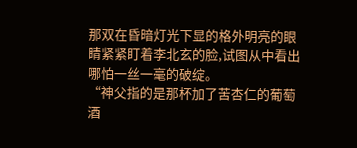那双在昏暗灯光下显的格外明亮的眼睛紧紧盯着李北玄的脸,试图从中看出哪怕一丝一毫的破绽。
“神父指的是那杯加了苦杏仁的葡萄酒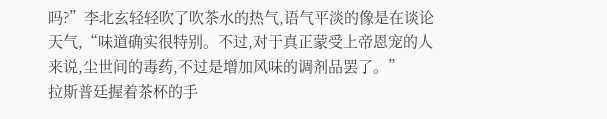吗?”李北玄轻轻吹了吹茶水的热气,语气平淡的像是在谈论天气,“味道确实很特别。不过,对于真正蒙受上帝恩宠的人来说,尘世间的毒药,不过是增加风味的调剂品罢了。”
拉斯普廷握着茶杯的手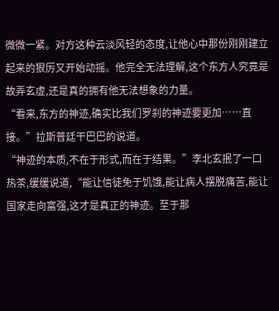微微一紧。对方这种云淡风轻的态度,让他心中那份刚刚建立起来的狠厉又开始动摇。他完全无法理解,这个东方人究竟是故弄玄虚,还是真的拥有他无法想象的力量。
“看来,东方的神迹,确实比我们罗刹的神迹要更加……直接。”拉斯普廷干巴巴的说道。
“神迹的本质,不在于形式,而在于结果。”李北玄抿了一口热茶,缓缓说道,“能让信徒免于饥饿,能让病人摆脱痛苦,能让国家走向富强,这才是真正的神迹。至于那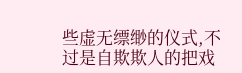些虚无缥缈的仪式,不过是自欺欺人的把戏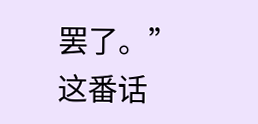罢了。”
这番话